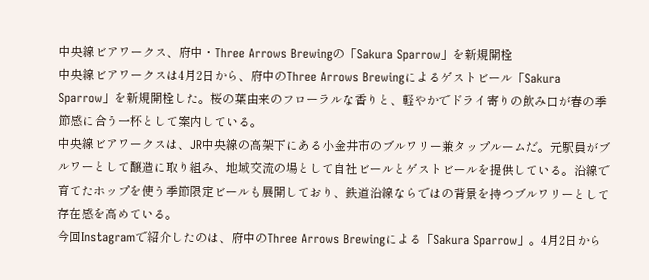中央線ビアワークス、府中・Three Arrows Brewingの「Sakura Sparrow」を新規開栓
中央線ビアワークスは4月2日から、府中のThree Arrows Brewingによるゲストビール「Sakura Sparrow」を新規開栓した。桜の葉由来のフローラルな香りと、軽やかでドライ寄りの飲み口が春の季節感に合う一杯として案内している。
中央線ビアワークスは、JR中央線の高架下にある小金井市のブルワリー兼タップルームだ。元駅員がブルワーとして醸造に取り組み、地域交流の場として自社ビールとゲストビールを提供している。沿線で育てたホップを使う季節限定ビールも展開しており、鉄道沿線ならではの背景を持つブルワリーとして存在感を高めている。
今回Instagramで紹介したのは、府中のThree Arrows Brewingによる「Sakura Sparrow」。4月2日から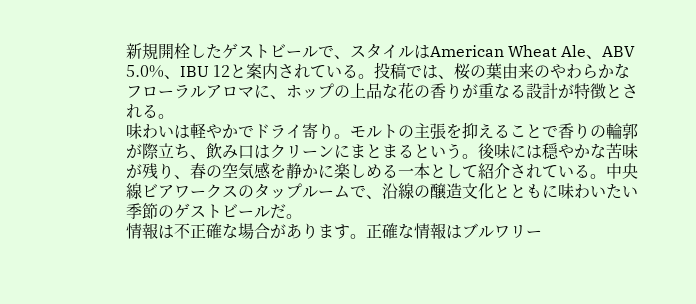新規開栓したゲストビールで、スタイルはAmerican Wheat Ale、ABV 5.0%、IBU 12と案内されている。投稿では、桜の葉由来のやわらかなフローラルアロマに、ホップの上品な花の香りが重なる設計が特徴とされる。
味わいは軽やかでドライ寄り。モルトの主張を抑えることで香りの輪郭が際立ち、飲み口はクリーンにまとまるという。後味には穏やかな苦味が残り、春の空気感を静かに楽しめる一本として紹介されている。中央線ビアワークスのタップルームで、沿線の醸造文化とともに味わいたい季節のゲストビールだ。
情報は不正確な場合があります。正確な情報はブルワリー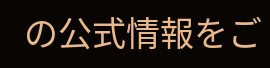の公式情報をご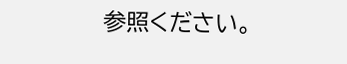参照ください。